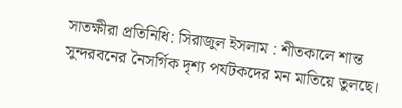সাতক্ষীরা প্রতিনিধি: সিরাজুল ইসলাম : শীতকালে শান্ত সুন্দরবনের নৈসর্গিক দৃশ্য পর্যটকদের মন মাতিয়ে তুলছে।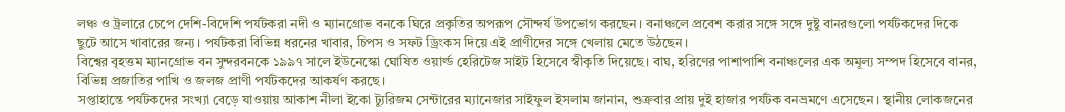লঞ্চ ও ট্রলারে চেপে দেশি-বিদেশি পর্যটকরা নদী ও ম্যানগ্রোভ বনকে ঘিরে প্রকৃতির অপরূপ সৌন্দর্য উপভোগ করছেন। বনাঞ্চলে প্রবেশ করার সঙ্গে সঙ্গে দুষ্টু বানরগুলো পর্যটকদের দিকে ছুটে আসে খাবারের জন্য। পর্যটকরা বিভিন্ন ধরনের খাবার, চিপস ও সফট ড্রিংকস দিয়ে এই প্রাণীদের সঙ্গে খেলায় মেতে উঠছেন।
বিশ্বের বৃহত্তম ম্যানগ্রোভ বন সুন্দরবনকে ১৯৯৭ সালে ইউনেস্কো ঘোষিত ওয়ার্ল্ড হেরিটেজ সাইট হিসেবে স্বীকৃতি দিয়েছে। বাঘ, হরিণের পাশাপাশি বনাঞ্চলের এক অমূল্য সম্পদ হিসেবে বানর, বিভিন্ন প্রজাতির পাখি ও জলজ প্রাণী পর্যটকদের আকর্ষণ করছে।
সপ্তাহান্তে পর্যটকদের সংখ্যা বেড়ে যাওয়ায় আকাশ নীলা ইকো ট্যুরিজম সেন্টারের ম্যানেজার সাইফুল ইসলাম জানান, শুক্রবার প্রায় দুই হাজার পর্যটক বনভ্রমণে এসেছেন। স্থানীয় লোকজনের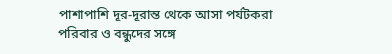পাশাপাশি দূর-দূরান্ত থেকে আসা পর্যটকরা পরিবার ও বন্ধুদের সঙ্গে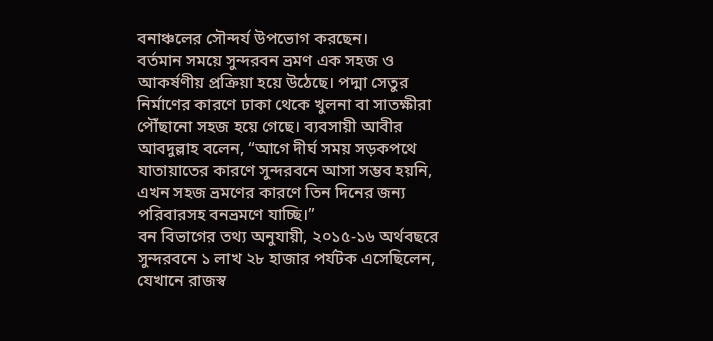বনাঞ্চলের সৌন্দর্য উপভোগ করছেন।
বর্তমান সময়ে সুন্দরবন ভ্রমণ এক সহজ ও আকর্ষণীয় প্রক্রিয়া হয়ে উঠেছে। পদ্মা সেতুর নির্মাণের কারণে ঢাকা থেকে খুলনা বা সাতক্ষীরা পৌঁছানো সহজ হয়ে গেছে। ব্যবসায়ী আবীর আবদুল্লাহ বলেন, “আগে দীর্ঘ সময় সড়কপথে যাতায়াতের কারণে সুন্দরবনে আসা সম্ভব হয়নি, এখন সহজ ভ্রমণের কারণে তিন দিনের জন্য পরিবারসহ বনভ্রমণে যাচ্ছি।”
বন বিভাগের তথ্য অনুযায়ী, ২০১৫-১৬ অর্থবছরে সুন্দরবনে ১ লাখ ২৮ হাজার পর্যটক এসেছিলেন, যেখানে রাজস্ব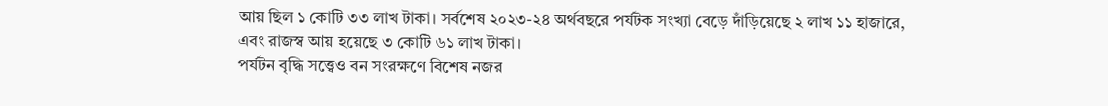আয় ছিল ১ কোটি ৩৩ লাখ টাকা। সর্বশেষ ২০২৩-২৪ অর্থবছরে পর্যটক সংখ্যা বেড়ে দাঁড়িয়েছে ২ লাখ ১১ হাজারে, এবং রাজস্ব আয় হয়েছে ৩ কোটি ৬১ লাখ টাকা।
পর্যটন বৃদ্ধি সত্ত্বেও বন সংরক্ষণে বিশেষ নজর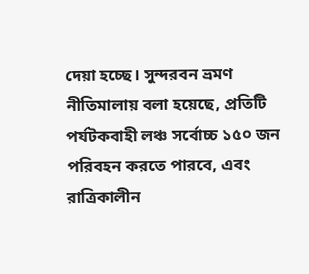দেয়া হচ্ছে। সুন্দরবন ভ্রমণ নীতিমালায় বলা হয়েছে, প্রতিটি পর্যটকবাহী লঞ্চ সর্বোচ্চ ১৫০ জন পরিবহন করতে পারবে, এবং রাত্রিকালীন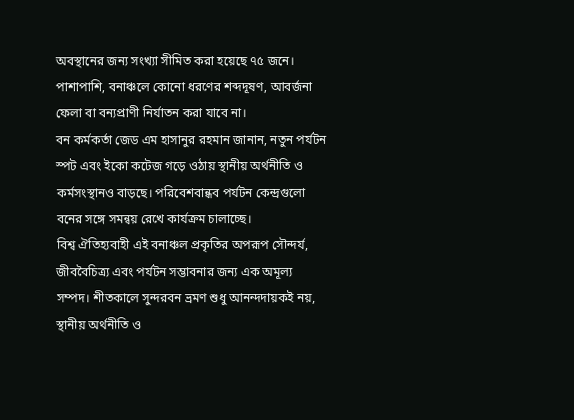অবস্থানের জন্য সংখ্যা সীমিত করা হয়েছে ৭৫ জনে। পাশাপাশি, বনাঞ্চলে কোনো ধরণের শব্দদূষণ, আবর্জনা ফেলা বা বন্যপ্রাণী নির্যাতন করা যাবে না।
বন কর্মকর্তা জেড এম হাসানুর রহমান জানান, নতুন পর্যটন স্পট এবং ইকো কটেজ গড়ে ওঠায় স্থানীয় অর্থনীতি ও কর্মসংস্থানও বাড়ছে। পরিবেশবান্ধব পর্যটন কেন্দ্রগুলো বনের সঙ্গে সমন্বয় রেখে কার্যক্রম চালাচ্ছে।
বিশ্ব ঐতিহ্যবাহী এই বনাঞ্চল প্রকৃতির অপরূপ সৌন্দর্য, জীববৈচিত্র্য এবং পর্যটন সম্ভাবনার জন্য এক অমূল্য সম্পদ। শীতকালে সুন্দরবন ভ্রমণ শুধু আনন্দদায়কই নয়, স্থানীয় অর্থনীতি ও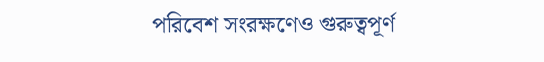পরিবেশ সংরক্ষণেও গুরুত্বপূর্ণ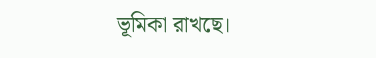ভূমিকা রাখছে।